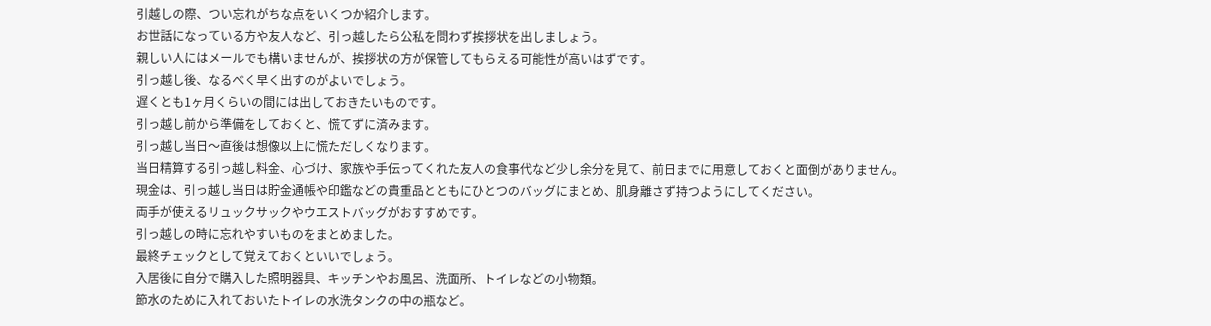引越しの際、つい忘れがちな点をいくつか紹介します。
お世話になっている方や友人など、引っ越したら公私を問わず挨拶状を出しましょう。
親しい人にはメールでも構いませんが、挨拶状の方が保管してもらえる可能性が高いはずです。
引っ越し後、なるべく早く出すのがよいでしょう。
遅くとも1ヶ月くらいの間には出しておきたいものです。
引っ越し前から準備をしておくと、慌てずに済みます。
引っ越し当日〜直後は想像以上に慌ただしくなります。
当日精算する引っ越し料金、心づけ、家族や手伝ってくれた友人の食事代など少し余分を見て、前日までに用意しておくと面倒がありません。
現金は、引っ越し当日は貯金通帳や印鑑などの貴重品とともにひとつのバッグにまとめ、肌身離さず持つようにしてください。
両手が使えるリュックサックやウエストバッグがおすすめです。
引っ越しの時に忘れやすいものをまとめました。
最終チェックとして覚えておくといいでしょう。
入居後に自分で購入した照明器具、キッチンやお風呂、洗面所、トイレなどの小物類。
節水のために入れておいたトイレの水洗タンクの中の瓶など。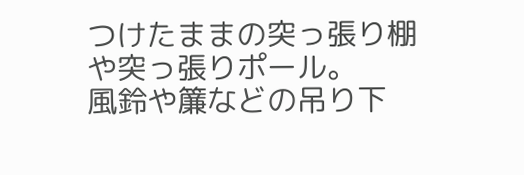つけたままの突っ張り棚や突っ張りポール。
風鈴や簾などの吊り下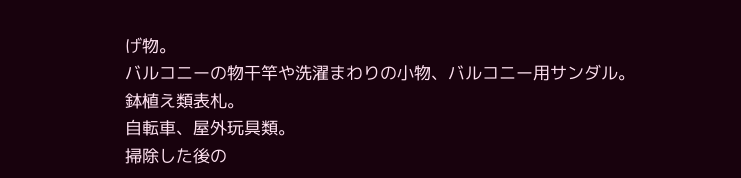げ物。
バルコニーの物干竿や洗濯まわりの小物、バルコニー用サンダル。
鉢植え類表札。
自転車、屋外玩具類。
掃除した後の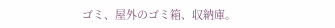ゴミ、屋外のゴミ箱、収納庫。